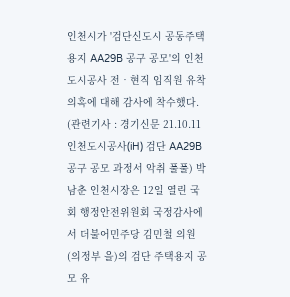인천시가 '검단신도시 공동주택용지 AA29B 공구 공모'의 인천도시공사 전‧현직 임직원 유착 의혹에 대해 감사에 착수했다. (관련기사 : 경기신문 21.10.11 인천도시공사(iH) 검단 AA29B 공구 공모 과정서 악취 풀풀) 박남춘 인천시장은 12일 열린 국회 행정안전위원회 국정감사에서 더불어민주당 김민철 의원(의정부 을)의 검단 주택용지 공모 유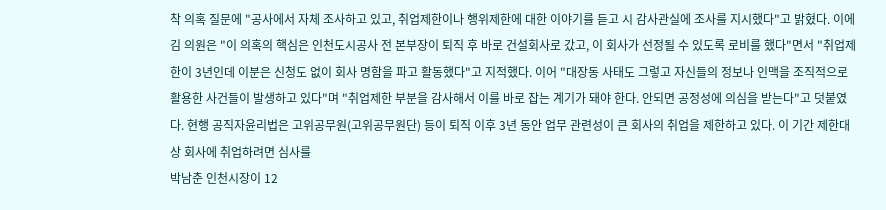착 의혹 질문에 "공사에서 자체 조사하고 있고, 취업제한이나 행위제한에 대한 이야기를 듣고 시 감사관실에 조사를 지시했다"고 밝혔다. 이에 김 의원은 "이 의혹의 핵심은 인천도시공사 전 본부장이 퇴직 후 바로 건설회사로 갔고, 이 회사가 선정될 수 있도록 로비를 했다"면서 "취업제한이 3년인데 이분은 신청도 없이 회사 명함을 파고 활동했다"고 지적했다. 이어 "대장동 사태도 그렇고 자신들의 정보나 인맥을 조직적으로 활용한 사건들이 발생하고 있다"며 "취업제한 부분을 감사해서 이를 바로 잡는 계기가 돼야 한다. 안되면 공정성에 의심을 받는다"고 덧붙였다. 현행 공직자윤리법은 고위공무원(고위공무원단) 등이 퇴직 이후 3년 동안 업무 관련성이 큰 회사의 취업을 제한하고 있다. 이 기간 제한대상 회사에 취업하려면 심사를
박남춘 인천시장이 12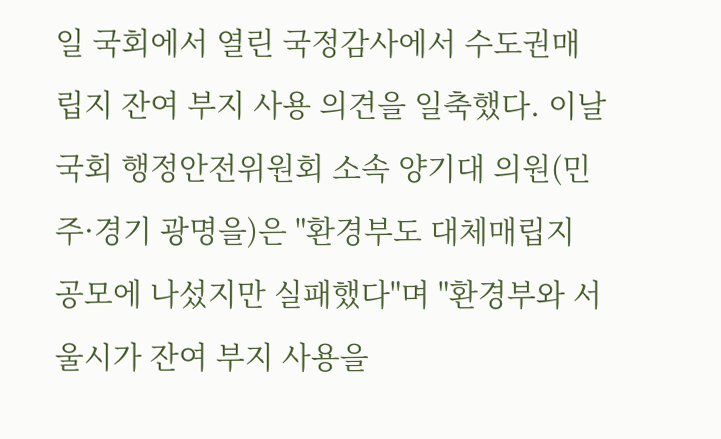일 국회에서 열린 국정감사에서 수도권매립지 잔여 부지 사용 의견을 일축했다. 이날 국회 행정안전위원회 소속 양기대 의원(민주·경기 광명을)은 "환경부도 대체매립지 공모에 나섰지만 실패했다"며 "환경부와 서울시가 잔여 부지 사용을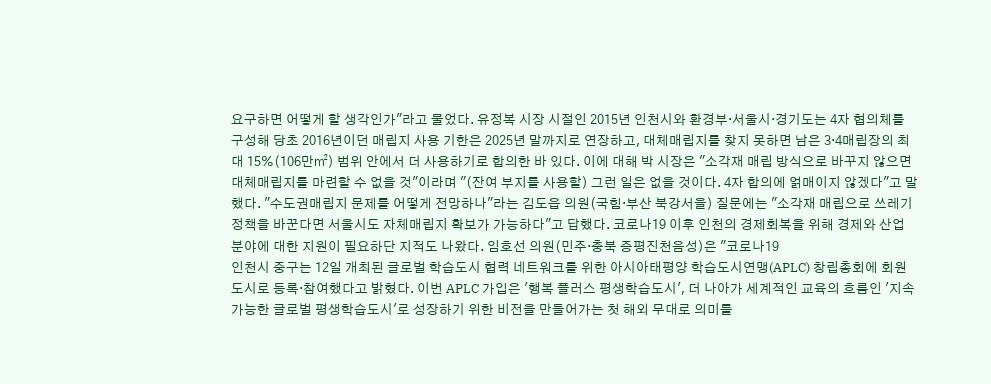요구하면 어떻게 할 생각인가"라고 물었다. 유정복 시장 시절인 2015년 인천시와 환경부·서울시·경기도는 4자 협의체를 구성해 당초 2016년이던 매립지 사용 기한은 2025년 말까지로 연장하고, 대체매립지를 찾지 못하면 남은 3·4매립장의 최대 15%(106만㎡) 범위 안에서 더 사용하기로 합의한 바 있다. 이에 대해 박 시장은 "소각재 매립 방식으로 바꾸지 않으면 대체매립지를 마련할 수 없을 것"이라며 "(잔여 부지를 사용할) 그런 일은 없을 것이다. 4자 합의에 얽매이지 않겠다"고 말했다. "수도권매립지 문제를 어떻게 전망하나"라는 김도읍 의원(국힘·부산 북강서을) 질문에는 "소각재 매립으로 쓰레기 정책을 바꾼다면 서울시도 자체매립지 확보가 가능하다"고 답했다. 코로나19 이후 인천의 경제회복을 위해 경제와 산업 분야에 대한 지원이 필요하단 지적도 나왔다. 임호선 의원(민주·충북 증평진천음성)은 "코로나19
인천시 중구는 12일 개최된 글로벌 학습도시 협력 네트워크를 위한 아시아태평양 학습도시연맹(APLC) 창립총회에 회원도시로 등록·참여했다고 밝혔다. 이번 APLC 가입은 '행복 플러스 평생학습도시', 더 나아가 세계적인 교육의 흐름인 '지속 가능한 글로벌 평생학습도시'로 성장하기 위한 비전을 만들어가는 첫 해외 무대로 의미를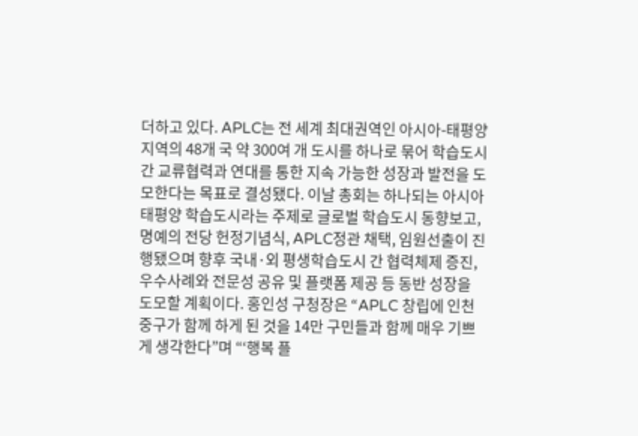더하고 있다. APLC는 전 세계 최대권역인 아시아-태평양 지역의 48개 국 약 300여 개 도시를 하나로 묶어 학습도시 간 교류협력과 연대를 통한 지속 가능한 성장과 발전을 도모한다는 목표로 결성됐다. 이날 총회는 하나되는 아시아태평양 학습도시라는 주제로 글로벌 학습도시 동향보고, 명예의 전당 헌정기념식, APLC정관 채택, 임원선출이 진행됐으며 향후 국내·외 평생학습도시 간 협력체제 증진, 우수사례와 전문성 공유 및 플랫폼 제공 등 동반 성장을 도모할 계획이다. 홍인성 구청장은 “APLC 창립에 인천 중구가 함께 하게 된 것을 14만 구민들과 함께 매우 기쁘게 생각한다”며 “‘행복 플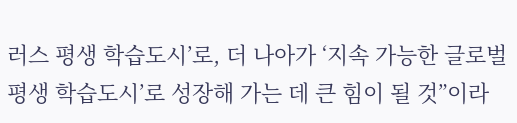러스 평생 학습도시’로, 더 나아가 ‘지속 가능한 글로벌 평생 학습도시’로 성장해 가는 데 큰 힘이 될 것”이라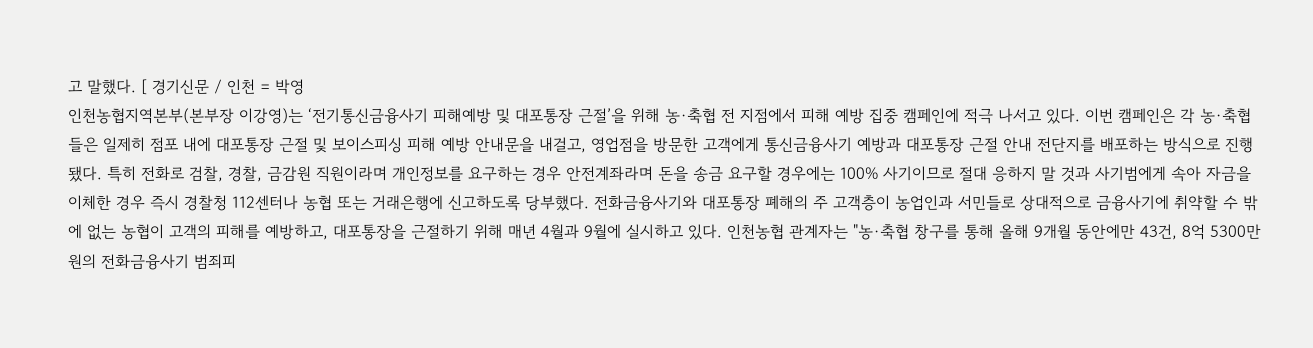고 말했다. [ 경기신문 / 인천 = 박영
인천농협지역본부(본부장 이강영)는 ‘전기통신금융사기 피해예방 및 대포통장 근절’을 위해 농·축협 전 지점에서 피해 예방 집중 캠페인에 적극 나서고 있다. 이번 캠페인은 각 농·축협들은 일제히 점포 내에 대포통장 근절 및 보이스피싱 피해 예방 안내문을 내걸고, 영업점을 방문한 고객에게 통신금융사기 예방과 대포통장 근절 안내 전단지를 배포하는 방식으로 진행됐다. 특히 전화로 검찰, 경찰, 금감원 직원이라며 개인정보를 요구하는 경우 안전계좌라며 돈을 송금 요구할 경우에는 100% 사기이므로 절대 응하지 말 것과 사기범에게 속아 자금을 이체한 경우 즉시 경찰청 112센터나 농협 또는 거래은행에 신고하도록 당부했다. 전화금융사기와 대포통장 폐해의 주 고객층이 농업인과 서민들로 상대적으로 금융사기에 취약할 수 밖에 없는 농협이 고객의 피해를 예방하고, 대포통장을 근절하기 위해 매년 4월과 9월에 실시하고 있다. 인천농협 관계자는 "농·축협 창구를 통해 올해 9개월 동안에만 43건, 8억 5300만 원의 전화금융사기 범죄피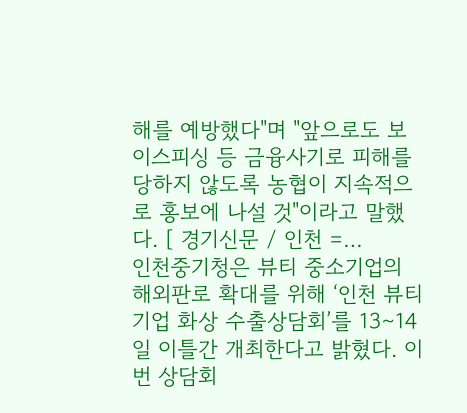해를 예방했다"며 "앞으로도 보이스피싱 등 금융사기로 피해를 당하지 않도록 농협이 지속적으로 홍보에 나설 것"이라고 말했다. [ 경기신문 / 인천 =…
인천중기청은 뷰티 중소기업의 해외판로 확대를 위해 ‘인천 뷰티기업 화상 수출상담회’를 13∼14일 이틀간 개최한다고 밝혔다. 이번 상담회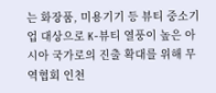는 화장품, 미용기기 등 뷰티 중소기업 대상으로 K-뷰티 열풍이 높은 아시아 국가로의 진출 확대를 위해 무역협회 인천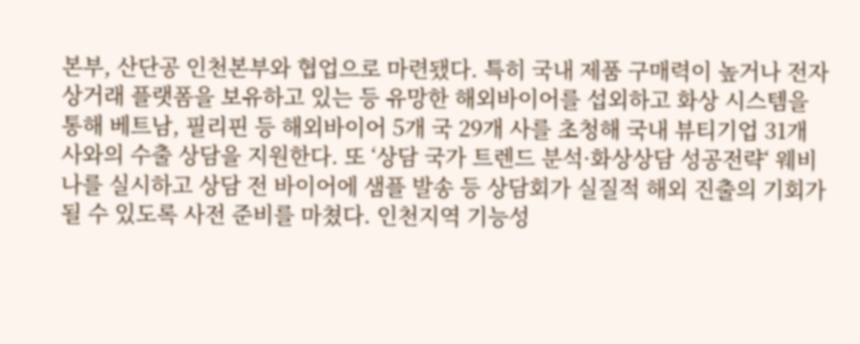본부, 산단공 인천본부와 협업으로 마련됐다. 특히 국내 제품 구매력이 높거나 전자상거래 플랫폼을 보유하고 있는 등 유망한 해외바이어를 섭외하고 화상 시스템을 통해 베트남, 필리핀 등 해외바이어 5개 국 29개 사를 초청해 국내 뷰티기업 31개 사와의 수출 상담을 지원한다. 또 ‘상담 국가 트렌드 분석·화상상담 성공전략‘ 웨비나를 실시하고 상담 전 바이어에 샘플 발송 등 상담회가 실질적 해외 진출의 기회가 될 수 있도록 사전 준비를 마쳤다. 인천지역 기능성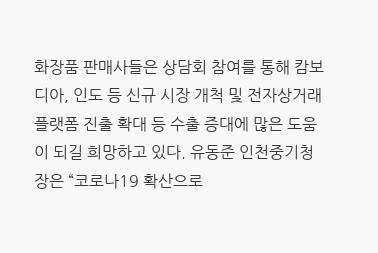화장품 판매사들은 상담회 참여를 통해 캄보디아, 인도 등 신규 시장 개척 및 전자상거래 플랫폼 진출 확대 등 수출 증대에 많은 도움이 되길 희망하고 있다. 유동준 인천중기청장은 “코로나19 확산으로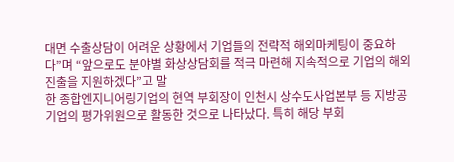대면 수출상담이 어려운 상황에서 기업들의 전략적 해외마케팅이 중요하다”며 “앞으로도 분야별 화상상담회를 적극 마련해 지속적으로 기업의 해외 진출을 지원하겠다”고 말
한 종합엔지니어링기업의 현역 부회장이 인천시 상수도사업본부 등 지방공기업의 평가위원으로 활동한 것으로 나타났다. 특히 해당 부회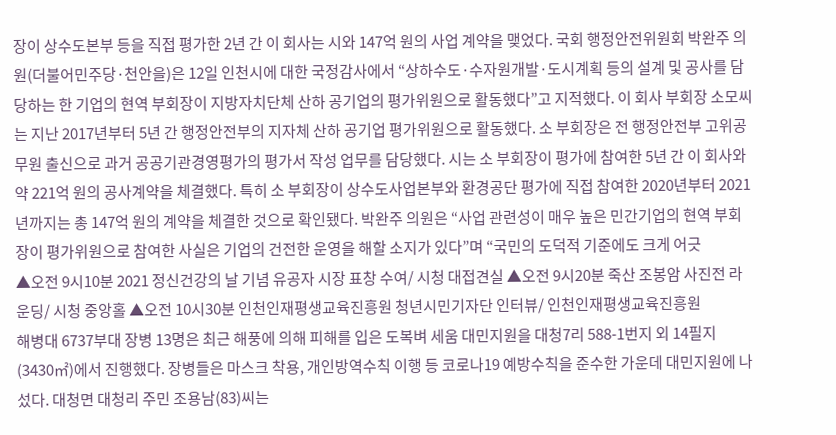장이 상수도본부 등을 직접 평가한 2년 간 이 회사는 시와 147억 원의 사업 계약을 맺었다. 국회 행정안전위원회 박완주 의원(더불어민주당·천안을)은 12일 인천시에 대한 국정감사에서 “상하수도·수자원개발·도시계획 등의 설계 및 공사를 담당하는 한 기업의 현역 부회장이 지방자치단체 산하 공기업의 평가위원으로 활동했다”고 지적했다. 이 회사 부회장 소모씨는 지난 2017년부터 5년 간 행정안전부의 지자체 산하 공기업 평가위원으로 활동했다. 소 부회장은 전 행정안전부 고위공무원 출신으로 과거 공공기관경영평가의 평가서 작성 업무를 담당했다. 시는 소 부회장이 평가에 참여한 5년 간 이 회사와 약 221억 원의 공사계약을 체결했다. 특히 소 부회장이 상수도사업본부와 환경공단 평가에 직접 참여한 2020년부터 2021년까지는 총 147억 원의 계약을 체결한 것으로 확인됐다. 박완주 의원은 “사업 관련성이 매우 높은 민간기업의 현역 부회장이 평가위원으로 참여한 사실은 기업의 건전한 운영을 해할 소지가 있다”며 “국민의 도덕적 기준에도 크게 어긋
▲오전 9시10분 2021 정신건강의 날 기념 유공자 시장 표창 수여/ 시청 대접견실 ▲오전 9시20분 죽산 조봉암 사진전 라운딩/ 시청 중앙홀 ▲오전 10시30분 인천인재평생교육진흥원 청년시민기자단 인터뷰/ 인천인재평생교육진흥원
해병대 6737부대 장병 13명은 최근 해풍에 의해 피해를 입은 도복벼 세움 대민지원을 대청7리 588-1번지 외 14필지(3430㎡)에서 진행했다. 장병들은 마스크 착용, 개인방역수칙 이행 등 코로나19 예방수칙을 준수한 가운데 대민지원에 나섰다. 대청면 대청리 주민 조용남(83)씨는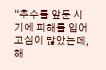“추수를 앞둔 시기에 피해를 입어 고심이 많았는데, 해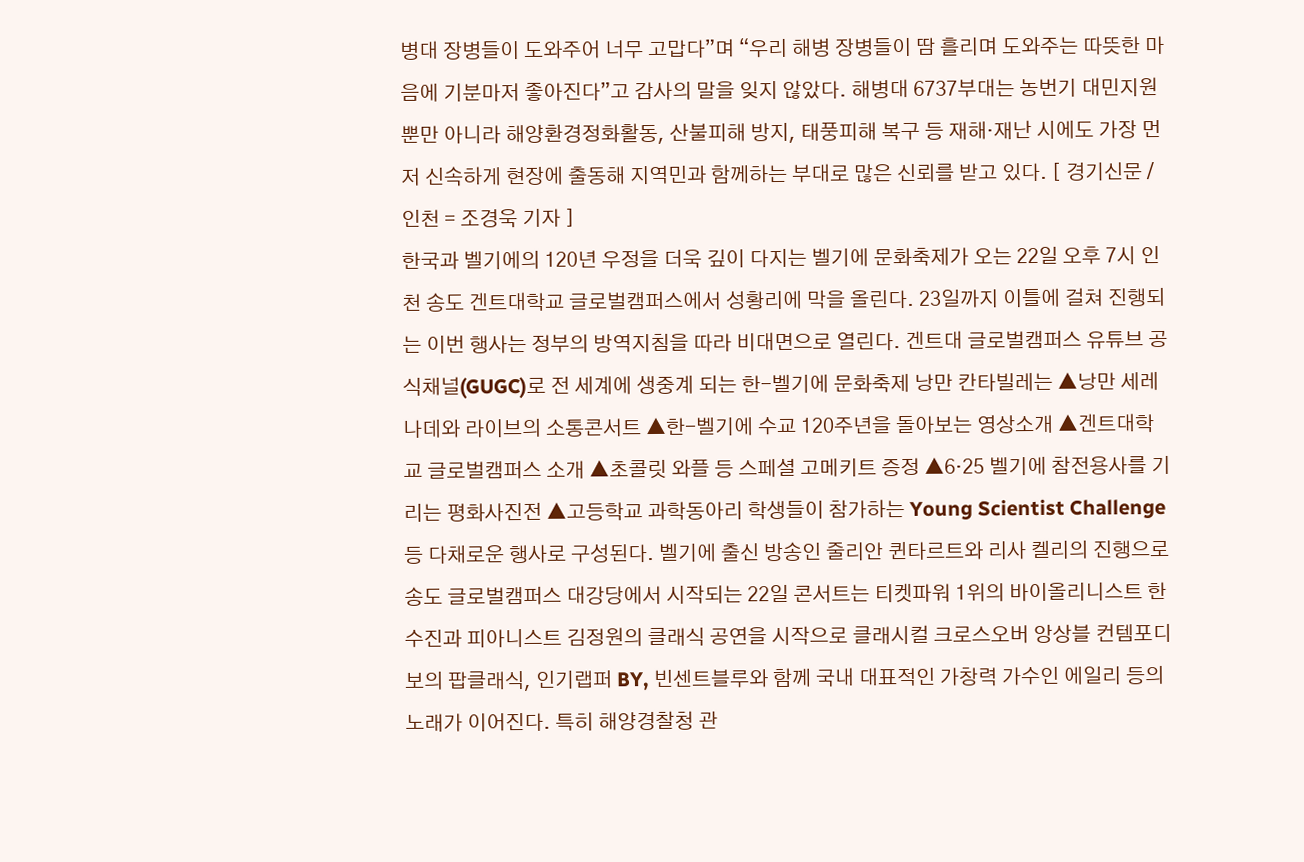병대 장병들이 도와주어 너무 고맙다”며 “우리 해병 장병들이 땀 흘리며 도와주는 따뜻한 마음에 기분마저 좋아진다”고 감사의 말을 잊지 않았다. 해병대 6737부대는 농번기 대민지원뿐만 아니라 해양환경정화활동, 산불피해 방지, 태풍피해 복구 등 재해·재난 시에도 가장 먼저 신속하게 현장에 출동해 지역민과 함께하는 부대로 많은 신뢰를 받고 있다. [ 경기신문 / 인천 = 조경욱 기자 ]
한국과 벨기에의 120년 우정을 더욱 깊이 다지는 벨기에 문화축제가 오는 22일 오후 7시 인천 송도 겐트대학교 글로벌캠퍼스에서 성황리에 막을 올린다. 23일까지 이틀에 걸쳐 진행되는 이번 행사는 정부의 방역지침을 따라 비대면으로 열린다. 겐트대 글로벌캠퍼스 유튜브 공식채널(GUGC)로 전 세계에 생중계 되는 한-벨기에 문화축제 낭만 칸타빌레는 ▲낭만 세레나데와 라이브의 소통콘서트 ▲한-벨기에 수교 120주년을 돌아보는 영상소개 ▲겐트대학교 글로벌캠퍼스 소개 ▲초콜릿 와플 등 스페셜 고메키트 증정 ▲6·25 벨기에 참전용사를 기리는 평화사진전 ▲고등학교 과학동아리 학생들이 참가하는 Young Scientist Challenge 등 다채로운 행사로 구성된다. 벨기에 출신 방송인 줄리안 퀸타르트와 리사 켈리의 진행으로 송도 글로벌캠퍼스 대강당에서 시작되는 22일 콘서트는 티켓파워 1위의 바이올리니스트 한수진과 피아니스트 김정원의 클래식 공연을 시작으로 클래시컬 크로스오버 앙상블 컨템포디보의 팝클래식, 인기랩퍼 BY, 빈센트블루와 함께 국내 대표적인 가창력 가수인 에일리 등의 노래가 이어진다. 특히 해양경찰청 관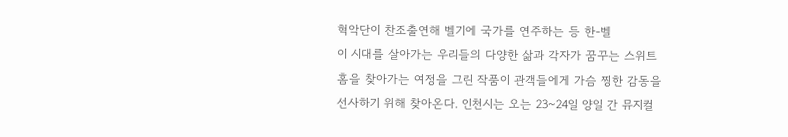혁악단이 찬조출연해 벨기에 국가를 연주하는 등 한-벨
이 시대를 살아가는 우리들의 다양한 삶과 각자가 꿈꾸는 스위트 홈을 찾아가는 여정을 그린 작품이 관객들에게 가슴 찡한 감동을 선사하기 위해 찾아온다. 인천시는 오는 23~24일 양일 간 뮤지컬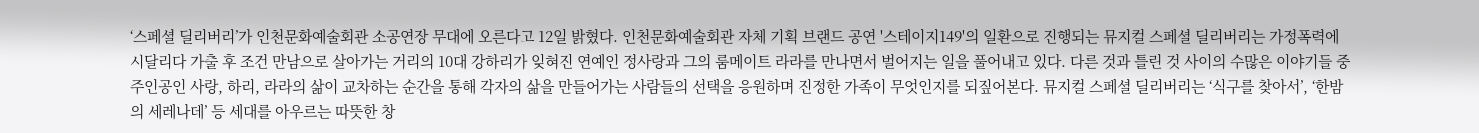‘스페셜 딜리버리’가 인천문화예술회관 소공연장 무대에 오른다고 12일 밝혔다. 인천문화예술회관 자체 기획 브랜드 공연 '스테이지149'의 일환으로 진행되는 뮤지컬 스페셜 딜리버리는 가정폭력에 시달리다 가출 후 조건 만남으로 살아가는 거리의 10대 강하리가 잊혀진 연예인 정사랑과 그의 룸메이트 라라를 만나면서 벌어지는 일을 풀어내고 있다. 다른 것과 틀린 것 사이의 수많은 이야기들 중 주인공인 사랑, 하리, 라라의 삶이 교차하는 순간을 통해 각자의 삶을 만들어가는 사람들의 선택을 응원하며 진정한 가족이 무엇인지를 되짚어본다. 뮤지컬 스페셜 딜리버리는 ‘식구를 찾아서’, ‘한밤의 세레나데’ 등 세대를 아우르는 따뜻한 창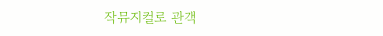작뮤지컬로 관객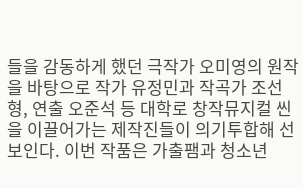들을 감동하게 했던 극작가 오미영의 원작을 바탕으로 작가 유정민과 작곡가 조선형, 연출 오준석 등 대학로 창작뮤지컬 씬을 이끌어가는 제작진들이 의기투합해 선보인다. 이번 작품은 가출팸과 청소년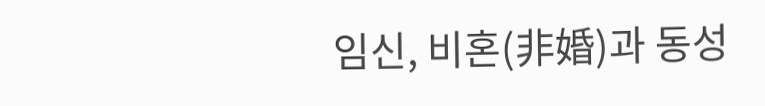임신, 비혼(非婚)과 동성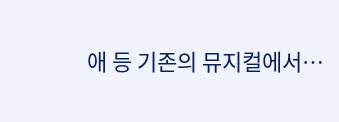애 등 기존의 뮤지컬에서…